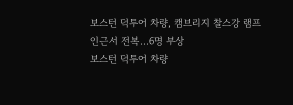보스턴 덕투어 차량, 캠브리지 찰스강 램프 인근서 전복…6명 부상
보스턴 덕투어 차량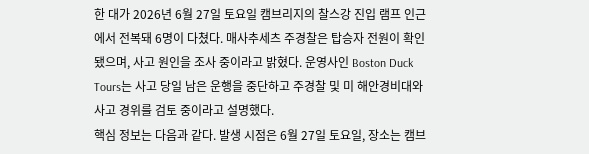한 대가 2026년 6월 27일 토요일 캠브리지의 찰스강 진입 램프 인근에서 전복돼 6명이 다쳤다. 매사추세츠 주경찰은 탑승자 전원이 확인됐으며, 사고 원인을 조사 중이라고 밝혔다. 운영사인 Boston Duck Tours는 사고 당일 남은 운행을 중단하고 주경찰 및 미 해안경비대와 사고 경위를 검토 중이라고 설명했다.
핵심 정보는 다음과 같다. 발생 시점은 6월 27일 토요일, 장소는 캠브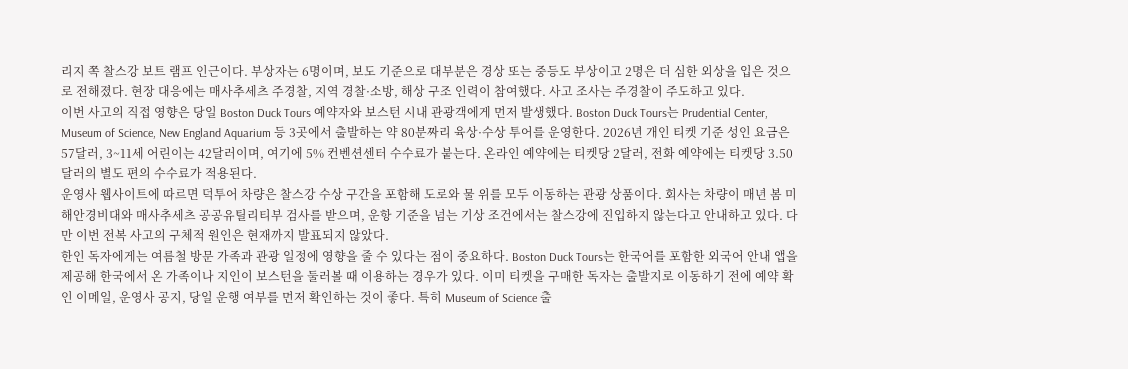리지 쪽 찰스강 보트 램프 인근이다. 부상자는 6명이며, 보도 기준으로 대부분은 경상 또는 중등도 부상이고 2명은 더 심한 외상을 입은 것으로 전해졌다. 현장 대응에는 매사추세츠 주경찰, 지역 경찰·소방, 해상 구조 인력이 참여했다. 사고 조사는 주경찰이 주도하고 있다.
이번 사고의 직접 영향은 당일 Boston Duck Tours 예약자와 보스턴 시내 관광객에게 먼저 발생했다. Boston Duck Tours는 Prudential Center, Museum of Science, New England Aquarium 등 3곳에서 출발하는 약 80분짜리 육상·수상 투어를 운영한다. 2026년 개인 티켓 기준 성인 요금은 57달러, 3~11세 어린이는 42달러이며, 여기에 5% 컨벤션센터 수수료가 붙는다. 온라인 예약에는 티켓당 2달러, 전화 예약에는 티켓당 3.50달러의 별도 편의 수수료가 적용된다.
운영사 웹사이트에 따르면 덕투어 차량은 찰스강 수상 구간을 포함해 도로와 물 위를 모두 이동하는 관광 상품이다. 회사는 차량이 매년 봄 미 해안경비대와 매사추세츠 공공유틸리티부 검사를 받으며, 운항 기준을 넘는 기상 조건에서는 찰스강에 진입하지 않는다고 안내하고 있다. 다만 이번 전복 사고의 구체적 원인은 현재까지 발표되지 않았다.
한인 독자에게는 여름철 방문 가족과 관광 일정에 영향을 줄 수 있다는 점이 중요하다. Boston Duck Tours는 한국어를 포함한 외국어 안내 앱을 제공해 한국에서 온 가족이나 지인이 보스턴을 둘러볼 때 이용하는 경우가 있다. 이미 티켓을 구매한 독자는 출발지로 이동하기 전에 예약 확인 이메일, 운영사 공지, 당일 운행 여부를 먼저 확인하는 것이 좋다. 특히 Museum of Science 출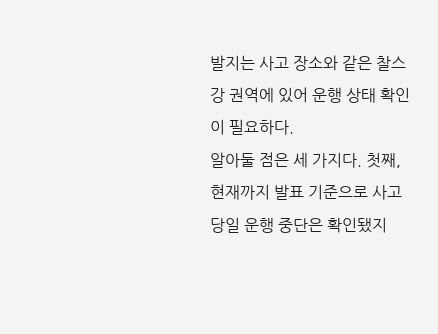발지는 사고 장소와 같은 찰스강 권역에 있어 운행 상태 확인이 필요하다.
알아둘 점은 세 가지다. 첫째, 현재까지 발표 기준으로 사고 당일 운행 중단은 확인됐지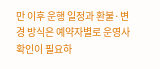만 이후 운행 일정과 환불·변경 방식은 예약자별로 운영사 확인이 필요하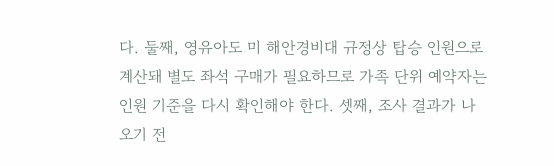다. 둘째, 영유아도 미 해안경비대 규정상 탑승 인원으로 계산돼 별도 좌석 구매가 필요하므로 가족 단위 예약자는 인원 기준을 다시 확인해야 한다. 셋째, 조사 결과가 나오기 전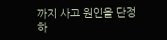까지 사고 원인을 단정하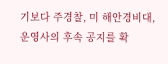기보다 주경찰, 미 해안경비대, 운영사의 후속 공지를 확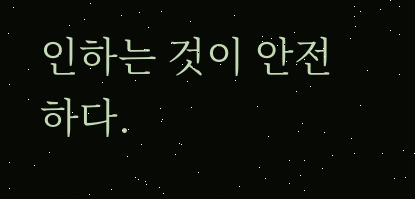인하는 것이 안전하다.